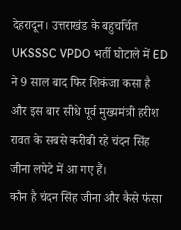देहरादून। उत्तराखंड के बहुचर्चित UKSSSC VPDO भर्ती घोटाले में ED ने 9 साल बाद फिर शिकंजा कसा है और इस बार सीधे पूर्व मुख्यमंत्री हरीश रावत के सबसे करीबी रहे चंदन सिंह जीना लपेटे में आ गए हैं।
कौन है चंदन सिंह जीना और कैसे फंसा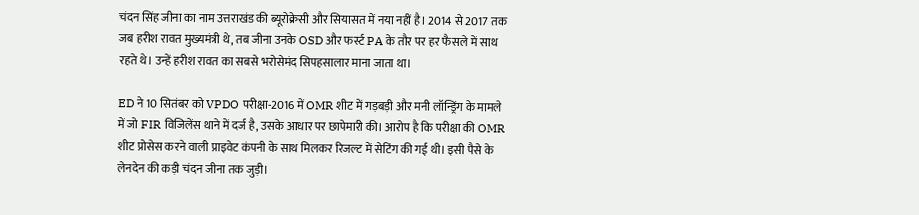चंदन सिंह जीना का नाम उत्तराखंड की ब्यूरोक्रेसी और सियासत में नया नहीं है। 2014 से 2017 तक जब हरीश रावत मुख्यमंत्री थे, तब जीना उनके OSD और फर्स्ट PA के तौर पर हर फैसले में साथ रहते थे। उन्हें हरीश रावत का सबसे भरोसेमंद सिपहसालार माना जाता था।

ED ने 10 सितंबर को VPDO परीक्षा-2016 में OMR शीट में गड़बड़ी और मनी लॉन्ड्रिंग के मामले में जो FIR विजिलेंस थाने में दर्ज है, उसके आधार पर छापेमारी की। आरोप है कि परीक्षा की OMR शीट प्रोसेस करने वाली प्राइवेट कंपनी के साथ मिलकर रिजल्ट में सेटिंग की गई थी। इसी पैसे के लेनदेन की कड़ी चंदन जीना तक जुड़ी।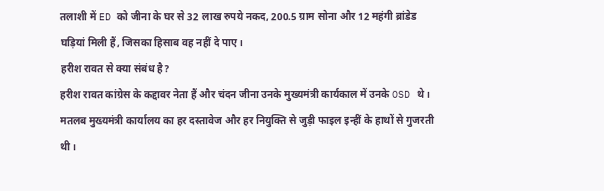तलाशी में ED को जीना के घर से 32 लाख रुपये नकद, 200.5 ग्राम सोना और 12 महंगी ब्रांडेड घड़ियां मिली हैं, जिसका हिसाब वह नहीं दे पाए।
हरीश रावत से क्या संबंध है?
हरीश रावत कांग्रेस के कद्दावर नेता हैं और चंदन जीना उनके मुख्यमंत्री कार्यकाल में उनके OSD थे। मतलब मुख्यमंत्री कार्यालय का हर दस्तावेज और हर नियुक्ति से जुड़ी फाइल इन्हीं के हाथों से गुजरती थी।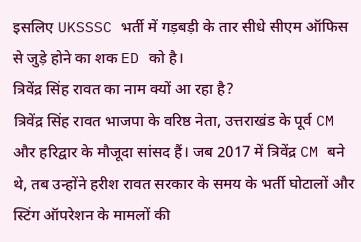इसलिए UKSSSC भर्ती में गड़बड़ी के तार सीधे सीएम ऑफिस से जुड़े होने का शक ED को है।
त्रिवेंद्र सिंह रावत का नाम क्यों आ रहा है?
त्रिवेंद्र सिंह रावत भाजपा के वरिष्ठ नेता, उत्तराखंड के पूर्व CM और हरिद्वार के मौजूदा सांसद हैं। जब 2017 में त्रिवेंद्र CM बने थे, तब उन्होंने हरीश रावत सरकार के समय के भर्ती घोटालों और स्टिंग ऑपरेशन के मामलों की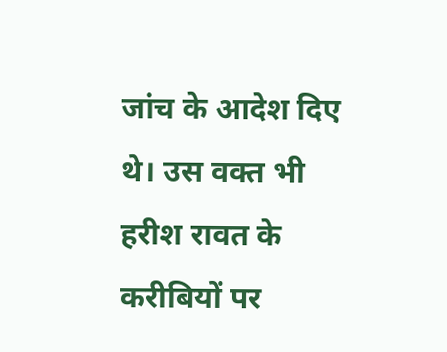जांच के आदेश दिए थे। उस वक्त भी हरीश रावत के करीबियों पर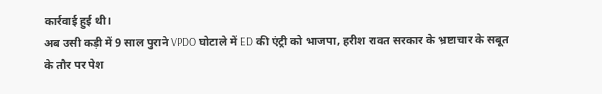कार्रवाई हुई थी।
अब उसी कड़ी में 9 साल पुराने VPDO घोटाले में ED की एंट्री को भाजपा, हरीश रावत सरकार के भ्रष्टाचार के सबूत के तौर पर पेश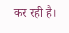कर रही है।